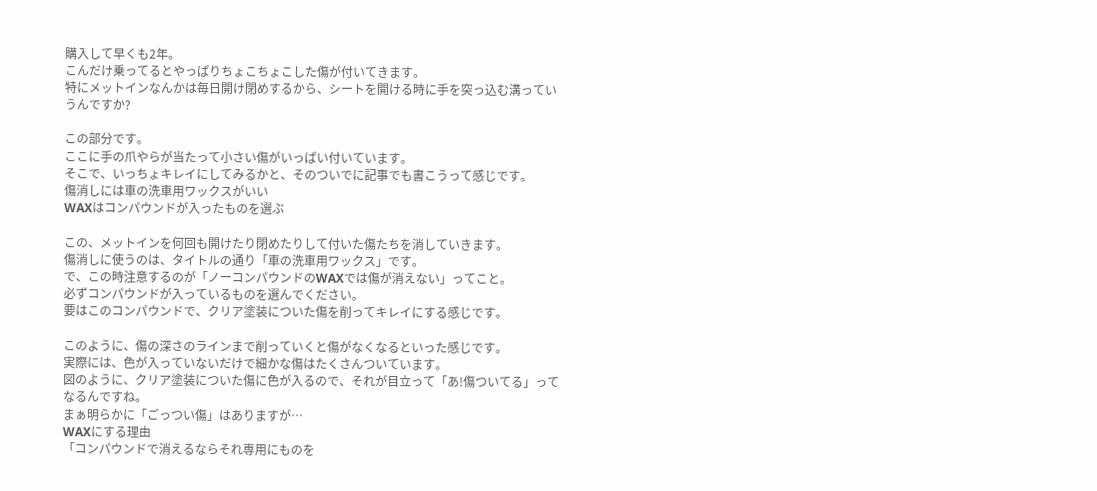購入して早くも2年。
こんだけ乗ってるとやっぱりちょこちょこした傷が付いてきます。
特にメットインなんかは毎日開け閉めするから、シートを開ける時に手を突っ込む溝っていうんですか?

この部分です。
ここに手の爪やらが当たって小さい傷がいっぱい付いています。
そこで、いっちょキレイにしてみるかと、そのついでに記事でも書こうって感じです。
傷消しには車の洗車用ワックスがいい
WAXはコンパウンドが入ったものを選ぶ

この、メットインを何回も開けたり閉めたりして付いた傷たちを消していきます。
傷消しに使うのは、タイトルの通り「車の洗車用ワックス」です。
で、この時注意するのが「ノーコンパウンドのWAXでは傷が消えない」ってこと。
必ずコンパウンドが入っているものを選んでください。
要はこのコンパウンドで、クリア塗装についた傷を削ってキレイにする感じです。

このように、傷の深さのラインまで削っていくと傷がなくなるといった感じです。
実際には、色が入っていないだけで細かな傷はたくさんついています。
図のように、クリア塗装についた傷に色が入るので、それが目立って「あ!傷ついてる」ってなるんですね。
まぁ明らかに「ごっつい傷」はありますが…
WAXにする理由
「コンパウンドで消えるならそれ専用にものを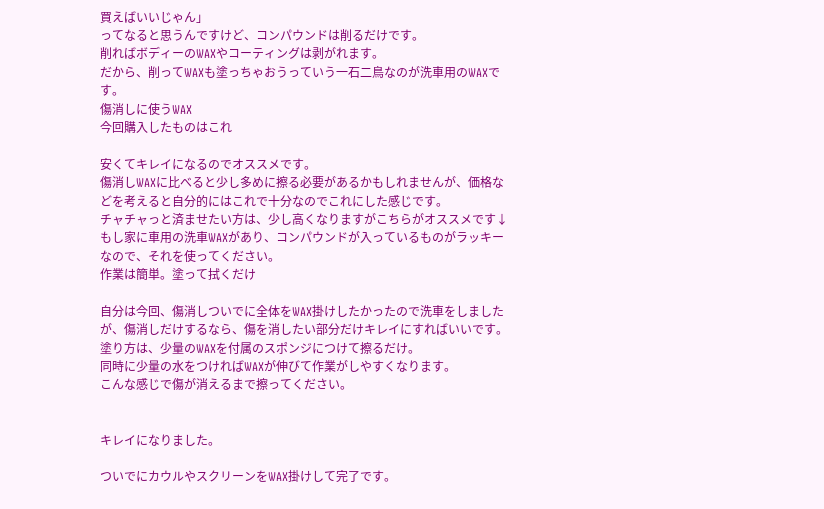買えばいいじゃん」
ってなると思うんですけど、コンパウンドは削るだけです。
削ればボディーのWAXやコーティングは剥がれます。
だから、削ってWAXも塗っちゃおうっていう一石二鳥なのが洗車用のWAXです。
傷消しに使うWAX
今回購入したものはこれ

安くてキレイになるのでオススメです。
傷消しWAXに比べると少し多めに擦る必要があるかもしれませんが、価格などを考えると自分的にはこれで十分なのでこれにした感じです。
チャチャっと済ませたい方は、少し高くなりますがこちらがオススメです↓
もし家に車用の洗車WAXがあり、コンパウンドが入っているものがラッキーなので、それを使ってください。
作業は簡単。塗って拭くだけ

自分は今回、傷消しついでに全体をWAX掛けしたかったので洗車をしましたが、傷消しだけするなら、傷を消したい部分だけキレイにすればいいです。
塗り方は、少量のWAXを付属のスポンジにつけて擦るだけ。
同時に少量の水をつければWAXが伸びて作業がしやすくなります。
こんな感じで傷が消えるまで擦ってください。


キレイになりました。

ついでにカウルやスクリーンをWAX掛けして完了です。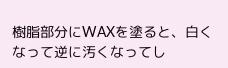樹脂部分にWAXを塗ると、白くなって逆に汚くなってし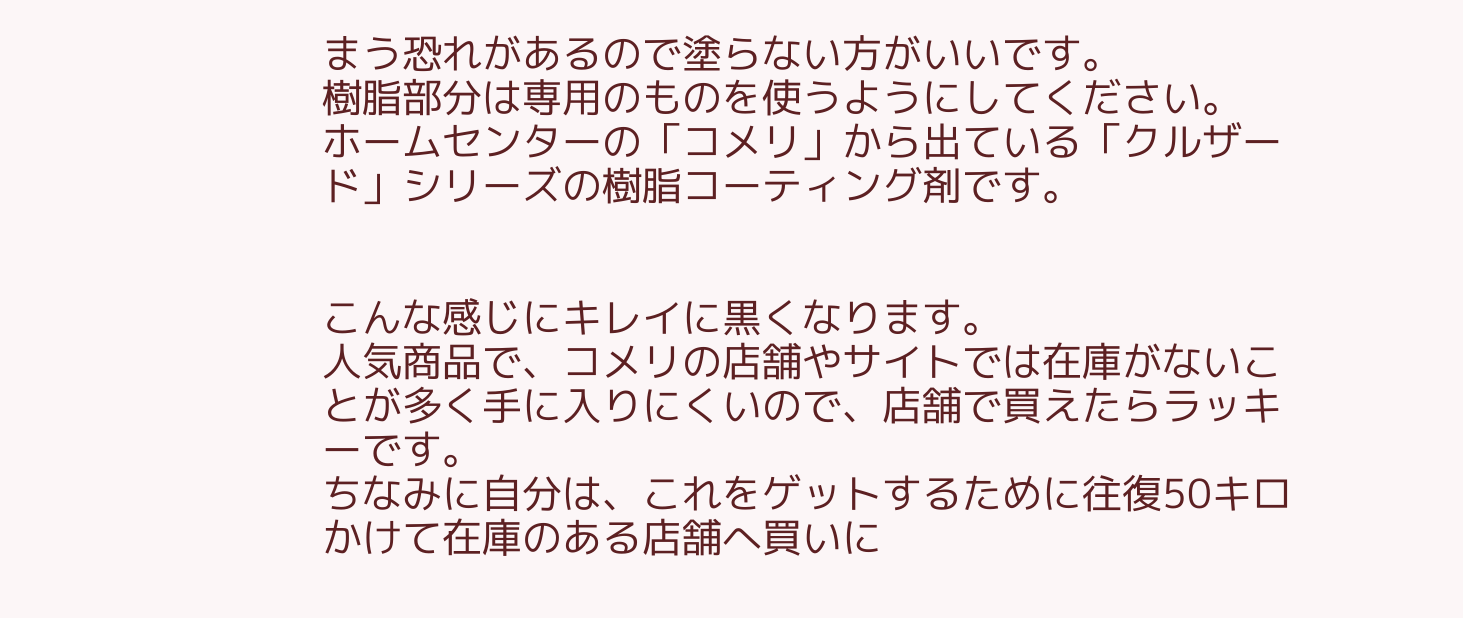まう恐れがあるので塗らない方がいいです。
樹脂部分は専用のものを使うようにしてください。
ホームセンターの「コメリ」から出ている「クルザード」シリーズの樹脂コーティング剤です。


こんな感じにキレイに黒くなります。
人気商品で、コメリの店舗やサイトでは在庫がないことが多く手に入りにくいので、店舗で買えたらラッキーです。
ちなみに自分は、これをゲットするために往復50キロかけて在庫のある店舗へ買いに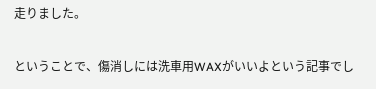走りました。

ということで、傷消しには洗車用WAXがいいよという記事でし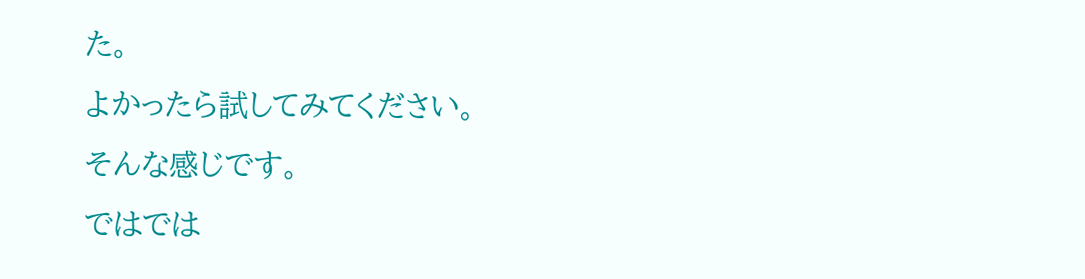た。
よかったら試してみてください。
そんな感じです。
ではでは